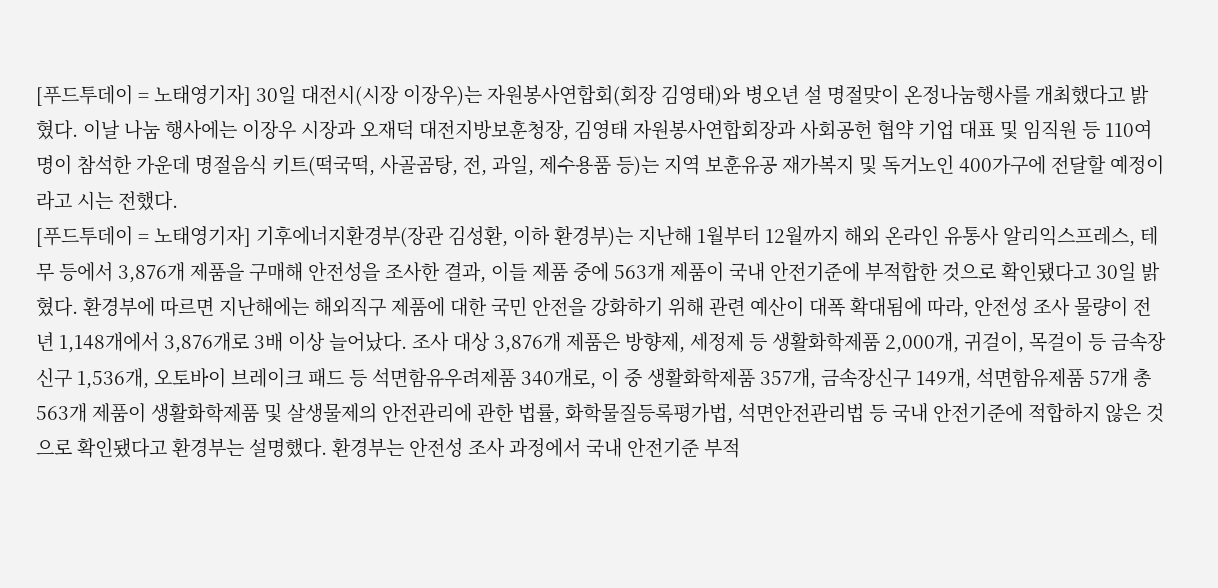[푸드투데이 = 노태영기자] 30일 대전시(시장 이장우)는 자원봉사연합회(회장 김영태)와 병오년 설 명절맞이 온정나눔행사를 개최했다고 밝혔다. 이날 나눔 행사에는 이장우 시장과 오재덕 대전지방보훈청장, 김영태 자원봉사연합회장과 사회공헌 협약 기업 대표 및 임직원 등 110여 명이 참석한 가운데 명절음식 키트(떡국떡, 사골곰탕, 전, 과일, 제수용품 등)는 지역 보훈유공 재가복지 및 독거노인 400가구에 전달할 예정이라고 시는 전했다.
[푸드투데이 = 노태영기자] 기후에너지환경부(장관 김성환, 이하 환경부)는 지난해 1월부터 12월까지 해외 온라인 유통사 알리익스프레스, 테무 등에서 3,876개 제품을 구매해 안전성을 조사한 결과, 이들 제품 중에 563개 제품이 국내 안전기준에 부적합한 것으로 확인됐다고 30일 밝혔다. 환경부에 따르면 지난해에는 해외직구 제품에 대한 국민 안전을 강화하기 위해 관련 예산이 대폭 확대됨에 따라, 안전성 조사 물량이 전년 1,148개에서 3,876개로 3배 이상 늘어났다. 조사 대상 3,876개 제품은 방향제, 세정제 등 생활화학제품 2,000개, 귀걸이, 목걸이 등 금속장신구 1,536개, 오토바이 브레이크 패드 등 석면함유우려제품 340개로, 이 중 생활화학제품 357개, 금속장신구 149개, 석면함유제품 57개 총 563개 제품이 생활화학제품 및 살생물제의 안전관리에 관한 법률, 화학물질등록평가법, 석면안전관리법 등 국내 안전기준에 적합하지 않은 것으로 확인됐다고 환경부는 설명했다. 환경부는 안전성 조사 과정에서 국내 안전기준 부적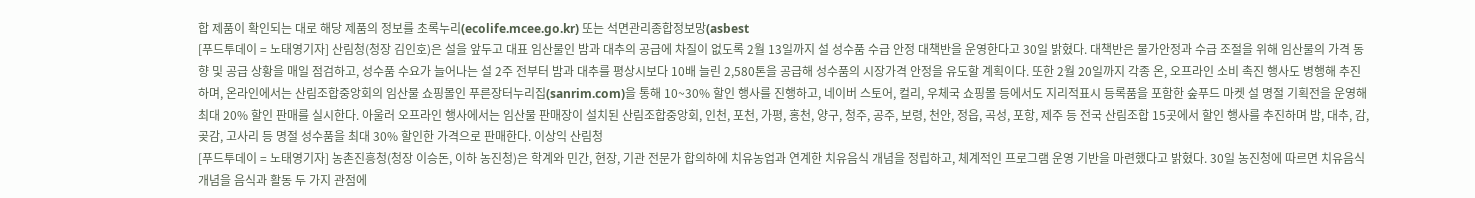합 제품이 확인되는 대로 해당 제품의 정보를 초록누리(ecolife.mcee.go.kr) 또는 석면관리종합정보망(asbest
[푸드투데이 = 노태영기자] 산림청(청장 김인호)은 설을 앞두고 대표 임산물인 밤과 대추의 공급에 차질이 없도록 2월 13일까지 설 성수품 수급 안정 대책반을 운영한다고 30일 밝혔다. 대책반은 물가안정과 수급 조절을 위해 임산물의 가격 동향 및 공급 상황을 매일 점검하고, 성수품 수요가 늘어나는 설 2주 전부터 밤과 대추를 평상시보다 10배 늘린 2,580톤을 공급해 성수품의 시장가격 안정을 유도할 계획이다. 또한 2월 20일까지 각종 온, 오프라인 소비 촉진 행사도 병행해 추진하며, 온라인에서는 산림조합중앙회의 임산물 쇼핑몰인 푸른장터누리집(sanrim.com)을 통해 10~30% 할인 행사를 진행하고, 네이버 스토어, 컬리, 우체국 쇼핑몰 등에서도 지리적표시 등록품을 포함한 숲푸드 마켓 설 명절 기획전을 운영해 최대 20% 할인 판매를 실시한다. 아울러 오프라인 행사에서는 임산물 판매장이 설치된 산림조합중앙회, 인천, 포천, 가평, 홍천, 양구, 청주, 공주, 보령, 천안, 정읍, 곡성, 포항, 제주 등 전국 산림조합 15곳에서 할인 행사를 추진하며 밤, 대추, 감, 곶감, 고사리 등 명절 성수품을 최대 30% 할인한 가격으로 판매한다. 이상익 산림청
[푸드투데이 = 노태영기자] 농촌진흥청(청장 이승돈, 이하 농진청)은 학계와 민간, 현장, 기관 전문가 합의하에 치유농업과 연계한 치유음식 개념을 정립하고, 체계적인 프로그램 운영 기반을 마련했다고 밝혔다. 30일 농진청에 따르면 치유음식 개념을 음식과 활동 두 가지 관점에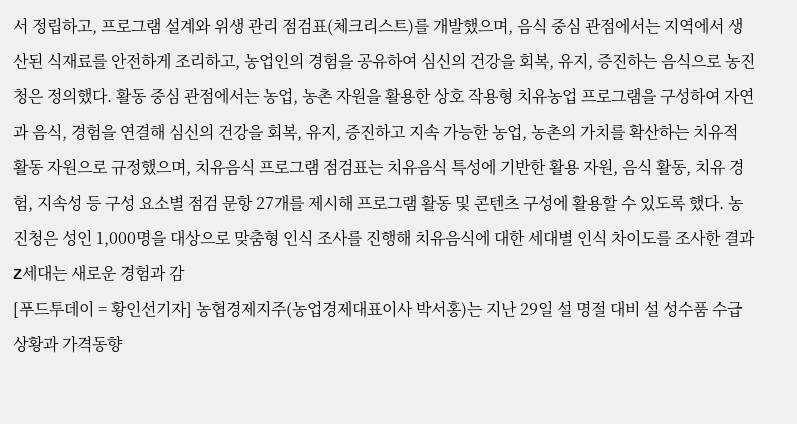서 정립하고, 프로그램 설계와 위생 관리 점검표(체크리스트)를 개발했으며, 음식 중심 관점에서는 지역에서 생산된 식재료를 안전하게 조리하고, 농업인의 경험을 공유하여 심신의 건강을 회복, 유지, 증진하는 음식으로 농진청은 정의했다. 활동 중심 관점에서는 농업, 농촌 자원을 활용한 상호 작용형 치유농업 프로그램을 구성하여 자연과 음식, 경험을 연결해 심신의 건강을 회복, 유지, 증진하고 지속 가능한 농업, 농촌의 가치를 확산하는 치유적 활동 자원으로 규정했으며, 치유음식 프로그램 점검표는 치유음식 특성에 기반한 활용 자원, 음식 활동, 치유 경험, 지속성 등 구성 요소별 점검 문항 27개를 제시해 프로그램 활동 및 콘텐츠 구성에 활용할 수 있도록 했다. 농진청은 성인 1,000명을 대상으로 맞춤형 인식 조사를 진행해 치유음식에 대한 세대별 인식 차이도를 조사한 결과 Z세대는 새로운 경험과 감
[푸드투데이 = 황인선기자] 농협경제지주(농업경제대표이사 박서홍)는 지난 29일 설 명절 대비 설 성수품 수급상황과 가격동향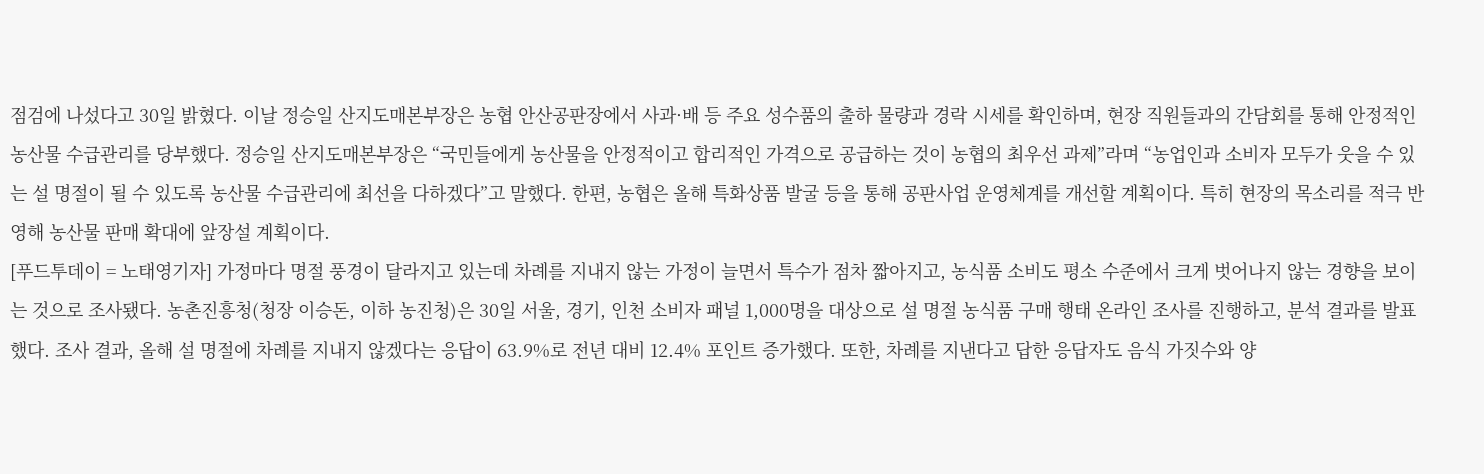점검에 나섰다고 30일 밝혔다. 이날 정승일 산지도매본부장은 농협 안산공판장에서 사과·배 등 주요 성수품의 출하 물량과 경락 시세를 확인하며, 현장 직원들과의 간담회를 통해 안정적인 농산물 수급관리를 당부했다. 정승일 산지도매본부장은 “국민들에게 농산물을 안정적이고 합리적인 가격으로 공급하는 것이 농협의 최우선 과제”라며 “농업인과 소비자 모두가 웃을 수 있는 설 명절이 될 수 있도록 농산물 수급관리에 최선을 다하겠다”고 말했다. 한편, 농협은 올해 특화상품 발굴 등을 통해 공판사업 운영체계를 개선할 계획이다. 특히 현장의 목소리를 적극 반영해 농산물 판매 확대에 앞장설 계획이다.
[푸드투데이 = 노태영기자] 가정마다 명절 풍경이 달라지고 있는데 차례를 지내지 않는 가정이 늘면서 특수가 점차 짧아지고, 농식품 소비도 평소 수준에서 크게 벗어나지 않는 경향을 보이는 것으로 조사됐다. 농촌진흥청(청장 이승돈, 이하 농진청)은 30일 서울, 경기, 인천 소비자 패널 1,000명을 대상으로 설 명절 농식품 구매 행태 온라인 조사를 진행하고, 분석 결과를 발표했다. 조사 결과, 올해 설 명절에 차례를 지내지 않겠다는 응답이 63.9%로 전년 대비 12.4% 포인트 증가했다. 또한, 차례를 지낸다고 답한 응답자도 음식 가짓수와 양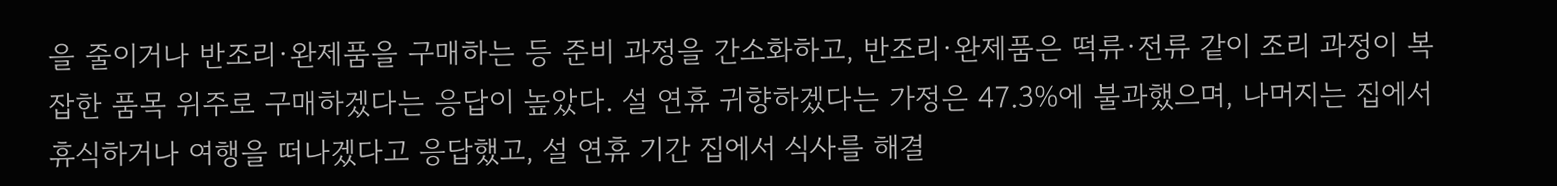을 줄이거나 반조리·완제품을 구매하는 등 준비 과정을 간소화하고, 반조리·완제품은 떡류·전류 같이 조리 과정이 복잡한 품목 위주로 구매하겠다는 응답이 높았다. 설 연휴 귀향하겠다는 가정은 47.3%에 불과했으며, 나머지는 집에서 휴식하거나 여행을 떠나겠다고 응답했고, 설 연휴 기간 집에서 식사를 해결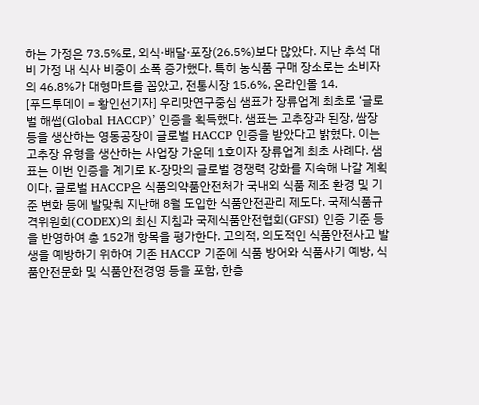하는 가정은 73.5%로, 외식·배달·포장(26.5%)보다 많았다. 지난 추석 대비 가정 내 식사 비중이 소폭 증가했다. 특히 농식품 구매 장소로는 소비자의 46.8%가 대형마트를 꼽았고, 전통시장 15.6%, 온라인몰 14.
[푸드투데이 = 황인선기자] 우리맛연구중심 샘표가 장류업계 최초로 ‘글로벌 해썹(Global HACCP)’ 인증을 획득했다. 샘표는 고추장과 된장, 쌈장 등을 생산하는 영동공장이 글로벌 HACCP 인증을 받았다고 밝혔다. 이는 고추장 유형을 생산하는 사업장 가운데 1호이자 장류업계 최초 사례다. 샘표는 이번 인증을 계기로 K-장맛의 글로벌 경쟁력 강화를 지속해 나갈 계획이다. 글로벌 HACCP은 식품의약품안전처가 국내외 식품 제조 환경 및 기준 변화 등에 발맞춰 지난해 8월 도입한 식품안전관리 제도다. 국제식품규격위원회(CODEX)의 최신 지침과 국제식품안전협회(GFSI) 인증 기준 등을 반영하여 총 152개 항목을 평가한다. 고의적, 의도적인 식품안전사고 발생을 예방하기 위하여 기존 HACCP 기준에 식품 방어와 식품사기 예방, 식품안전문화 및 식품안전경영 등을 포함, 한층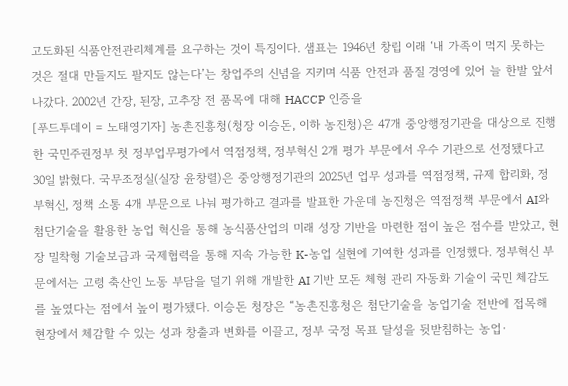고도화된 식품안전관리체계를 요구하는 것이 특징이다. 샘표는 1946년 창립 이래 ‘내 가족이 먹지 못하는 것은 절대 만들지도 팔지도 않는다’는 창업주의 신념을 지키며 식품 안전과 품질 경영에 있어 늘 한발 앞서 나갔다. 2002년 간장, 된장, 고추장 전 품목에 대해 HACCP 인증을
[푸드투데이 = 노태영기자] 농촌진흥청(청장 이승돈, 이하 농진청)은 47개 중앙행정기관을 대상으로 진행한 국민주권정부 첫 정부업무평가에서 역점정책, 정부혁신 2개 평가 부문에서 우수 기관으로 선정됐다고 30일 밝혔다. 국무조정실(실장 윤창렬)은 중앙행정기관의 2025년 업무 성과를 역점정책, 규제 합리화, 정부혁신, 정책 소통 4개 부문으로 나눠 평가하고 결과를 발표한 가운데 농진청은 역점정책 부문에서 AI와 첨단기술을 활용한 농업 혁신을 통해 농식품산업의 미래 성장 기반을 마련한 점이 높은 점수를 받았고, 현장 밀착형 기술보급과 국제협력을 통해 지속 가능한 K-농업 실현에 기여한 성과를 인정했다. 정부혁신 부문에서는 고령 축산인 노동 부담을 덜기 위해 개발한 AI 기반 모돈 체형 관리 자동화 기술이 국민 체감도를 높였다는 점에서 높이 평가됐다. 이승돈 청장은 “농촌진흥청은 첨단기술을 농업기술 전반에 접목해 현장에서 체감할 수 있는 성과 창출과 변화를 이끌고, 정부 국정 목표 달성을 뒷받침하는 농업·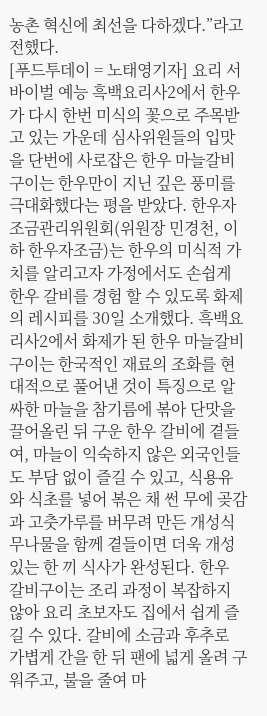농촌 혁신에 최선을 다하겠다.”라고 전했다.
[푸드투데이 = 노태영기자] 요리 서바이벌 예능 흑백요리사2에서 한우가 다시 한번 미식의 꽃으로 주목받고 있는 가운데 심사위원들의 입맛을 단번에 사로잡은 한우 마늘갈비구이는 한우만이 지닌 깊은 풍미를 극대화했다는 평을 받았다. 한우자조금관리위원회(위원장 민경천, 이하 한우자조금)는 한우의 미식적 가치를 알리고자 가정에서도 손쉽게 한우 갈비를 경험 할 수 있도록 화제의 레시피를 30일 소개했다. 흑백요리사2에서 화제가 된 한우 마늘갈비구이는 한국적인 재료의 조화를 현대적으로 풀어낸 것이 특징으로 알싸한 마늘을 참기름에 볶아 단맛을 끌어올린 뒤 구운 한우 갈비에 곁들여, 마늘이 익숙하지 않은 외국인들도 부담 없이 즐길 수 있고, 식용유와 식초를 넣어 볶은 채 썬 무에 곶감과 고춧가루를 버무려 만든 개성식 무나물을 함께 곁들이면 더욱 개성 있는 한 끼 식사가 완성된다. 한우 갈비구이는 조리 과정이 복잡하지 않아 요리 초보자도 집에서 쉽게 즐길 수 있다. 갈비에 소금과 후추로 가볍게 간을 한 뒤 팬에 넓게 올려 구워주고, 불을 줄여 마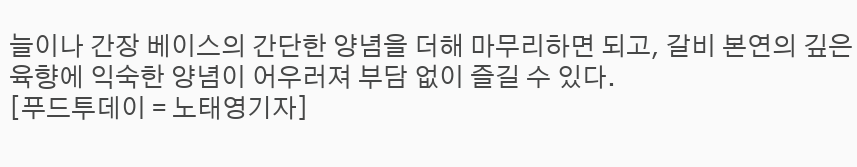늘이나 간장 베이스의 간단한 양념을 더해 마무리하면 되고, 갈비 본연의 깊은 육향에 익숙한 양념이 어우러져 부담 없이 즐길 수 있다.
[푸드투데이 = 노태영기자]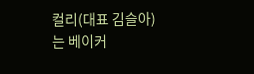컬리(대표 김슬아)는 베이커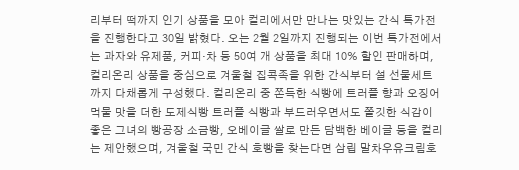리부터 떡까지 인기 상품을 모아 컬리에서만 만나는 맛있는 간식 특가전을 진행한다고 30일 밝혔다. 오는 2월 2일까지 진행되는 이번 특가전에서는 과자와 유제품, 커피·차 등 50여 개 상품을 최대 10% 할인 판매하며, 컬리온리 상품을 중심으로 겨울철 집콕족을 위한 간식부터 설 선물세트까지 다채롭게 구성했다. 컬리온리 중 쫀득한 식빵에 트러플 향과 오징어 먹물 맛을 더한 도제식빵 트러플 식빵과 부드러우면서도 쫄깃한 식감이 좋은 그녀의 빵공장 소금빵, 오베이글 쌀로 만든 담백한 베이글 등을 컬리는 제안했으며, 겨울철 국민 간식 호빵을 찾는다면 삼립 말차우유크림호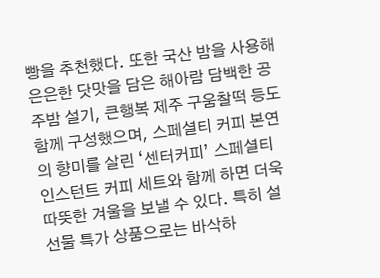빵을 추천했다. 또한 국산 밤을 사용해 은은한 닷맛을 담은 해아람 담백한 공주밤 설기, 큰행복 제주 구움찰떡 등도 함께 구성했으며, 스페셜티 커피 본연의 향미를 살린 ‘센터커피’ 스페셜티 인스턴트 커피 세트와 함께 하면 더욱 따뜻한 겨울을 보낼 수 있다. 특히 설 선물 특가 상품으로는 바삭하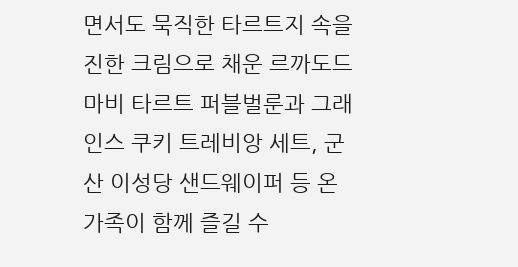면서도 묵직한 타르트지 속을 진한 크림으로 채운 르까도드마비 타르트 퍼블벌룬과 그래인스 쿠키 트레비앙 세트, 군산 이성당 샌드웨이퍼 등 온 가족이 함께 즐길 수